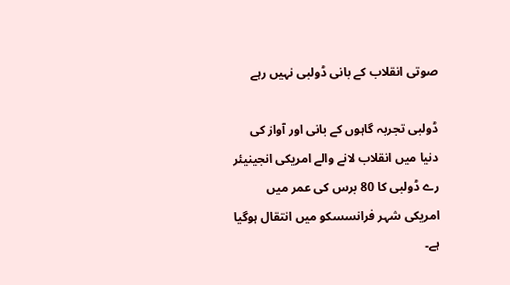صوتی انقلاب کے بانی ڈولبی نہیں رہے

ڈولبی تجربہ گاہوں کے بانی اور آواز کی دنیا میں انقلاب لانے والے امریکی انجینیئر رے ڈولبی کا 80 برس کی عمر میں امریکی شہر فرانسسکو میں انتقال ہوگيا ہے۔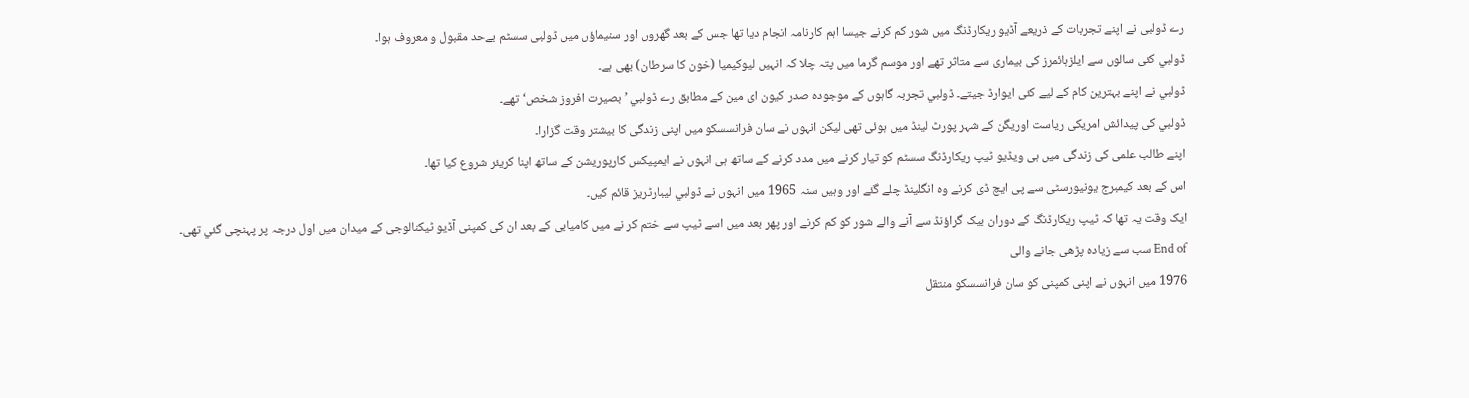رے ڈولبی نے اپنے تجربات کے ذریعے آڈیو ریکارڈنگ میں شور کم کرنے جیسا اہم کارنامہ انجام دیا تھا جس کے بعد گھروں اور سنیماؤں میں ڈولبی سسٹم بےحد مقبول و معروف ہوا۔
ڈولبي کئی سالوں سے ایلزہائمرز کی بیماری سے متاثر تھے اور موسم گرما میں پتہ چلا کہ انہیں ليوكيميا (خون کا سرطان) بھی ہے۔
ڈولبي نے اپنے بہترین کام کے لیے کئی ایوارڈ جیتے۔ ڈولبي تجربہ گاہوں کے موجودہ صدر کیون ای مین کے مطابق رے ڈولبي ’بصیرت افروز شخص‘ تھے۔
ڈولبي کی پیدائش امریکی ریاست اوریگن کے شہر پورٹ لینڈ میں ہوئی تھی لیکن انہوں نے سان فرانسسکو میں اپنی زندگی کا بیشتر وقت گزارا۔
اپنے طالب علمی کی زندگی میں ہی ویڈیو ٹیپ ریکارڈنگ سسٹم کو تیار کرنے میں مدد کرنے کے ساتھ ہی انہوں نے ایمپیكس کارپوریشن کے ساتھ اپنا کریئر شروع کیا تھا۔
اس کے بعد کیمبرج یونیورسٹی سے پی ایچ ڈی کرنے وہ انگلینڈ چلے گئے اور وہیں سنہ 1965 میں انہوں نے ڈولبي لیبارٹریز قائم کیں۔
ایک وقت یہ تھا کہ ٹیپ ریكارڈنگ کے دوران بیک گراؤنڈ سے آنے والے شور کو کم کرنے اور پھر بعد میں اسے ٹیپ سے ختم کر نے میں کامیابی کے بعد ان کی کمپنی آڈیو ٹیکنالوجی کے میدان میں اول درجہ پر پہنچی گئي تھی۔
End of سب سے زیادہ پڑھی جانے والی
1976 میں انہوں نے اپنی کمپنی کو سان فرانسسکو منتقل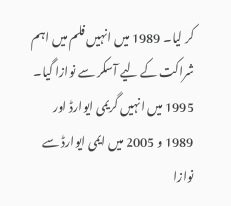کر لیا۔ 1989 میں انہیں فلم میں اہم شراکت کے لیے آسکر سے نوازا گیا۔
1995 میں انہیں گریمی ایوارڈ اور 1989 و 2005 میں ایمی ایوارڈ سے نوازا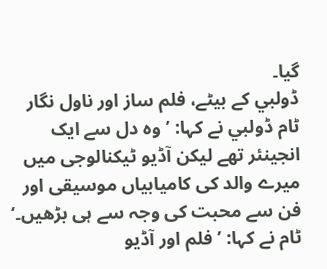گیا۔
ڈولبي کے بیٹے، فلم ساز اور ناول نگار ٹام ڈولبي نے کہا: ’وہ دل سے ایک انجینئر تھے لیکن آڈیو ٹیکنالوجی میں میرے والد کی کامیابیاں موسیقی اور فن سے محبت کی وجہ سے ہی بڑھیں۔‘
ٹام نے کہا: ’فلم اور آڈیو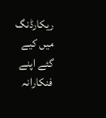ریکارڈنگ میں کیے گئے اپنے فنکارانہ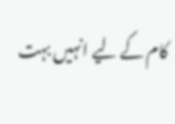کام کے لیے انہیں بہت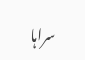سراہا